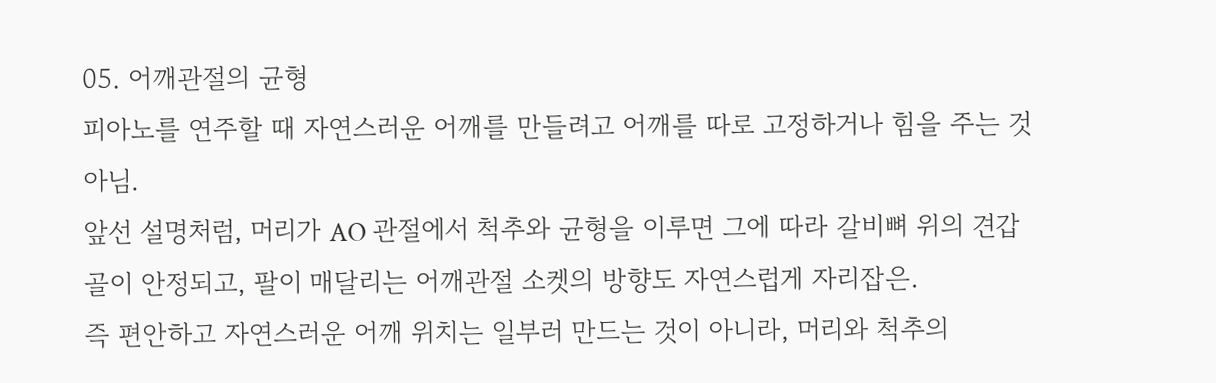05. 어깨관절의 균형
피아노를 연주할 때 자연스러운 어깨를 만들려고 어깨를 따로 고정하거나 힘을 주는 것 아님.
앞선 설명처럼, 머리가 AO 관절에서 척추와 균형을 이루면 그에 따라 갈비뼈 위의 견갑골이 안정되고, 팔이 매달리는 어깨관절 소켓의 방향도 자연스럽게 자리잡은.
즉 편안하고 자연스러운 어깨 위치는 일부러 만드는 것이 아니라, 머리와 척추의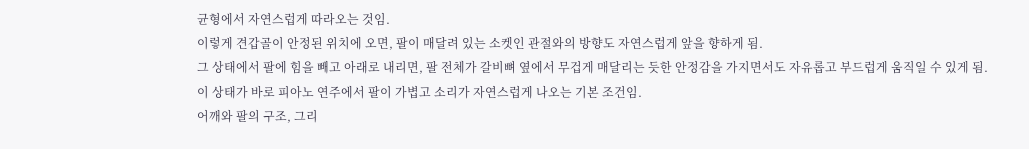균형에서 자연스럽게 따라오는 것임.
이렇게 견갑골이 안정된 위치에 오면, 팔이 매달려 있는 소켓인 관절와의 방향도 자연스럽게 앞을 향하게 됨.
그 상태에서 팔에 힘을 빼고 아래로 내리면, 팔 전체가 갈비뼈 옆에서 무겁게 매달리는 듯한 안정감을 가지면서도 자유롭고 부드럽게 움직일 수 있게 됨.
이 상태가 바로 피아노 연주에서 팔이 가볍고 소리가 자연스럽게 나오는 기본 조건임.
어깨와 팔의 구조, 그리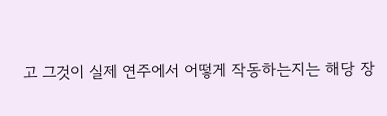고 그것이 실제 연주에서 어떻게 작동하는지는 해당 장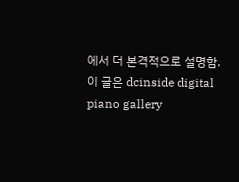에서 더 본격적으로 설명함.
이 글은 dcinside digital piano gallery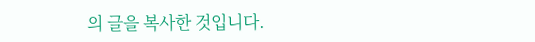의 글을 복사한 것입니다.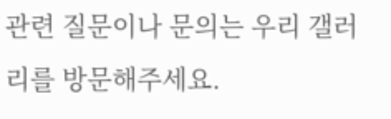관련 질문이나 문의는 우리 갤러리를 방문해주세요.